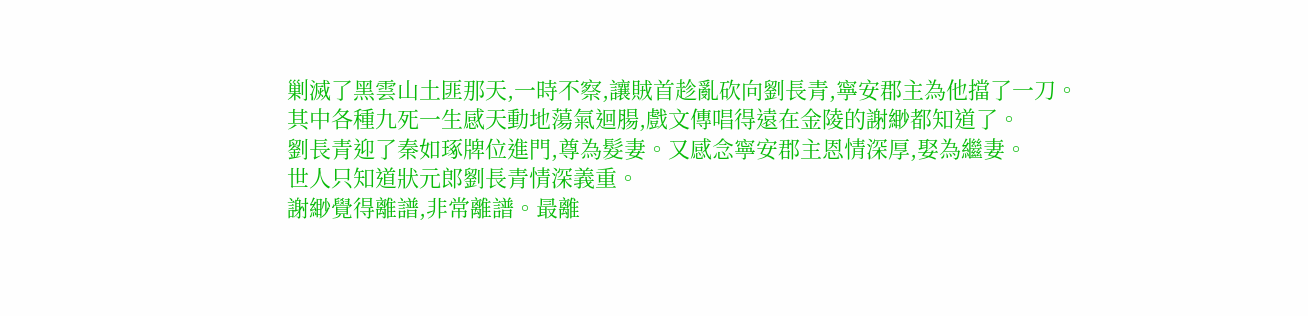剿滅了黑雲山土匪那天,一時不察,讓賊首趁亂砍向劉長青,寧安郡主為他擋了一刀。
其中各種九死一生感天動地蕩氣迴腸,戲文傳唱得遠在金陵的謝緲都知道了。
劉長青迎了秦如琢牌位進門,尊為髮妻。又感念寧安郡主恩情深厚,娶為繼妻。
世人只知道狀元郎劉長青情深義重。
謝緲覺得離譜,非常離譜。最離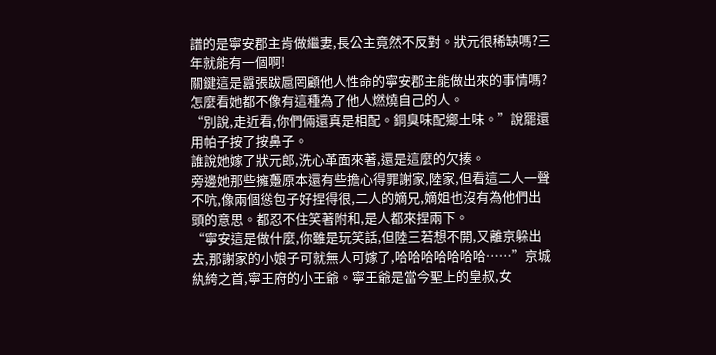譜的是寧安郡主肯做繼妻,長公主竟然不反對。狀元很稀缺嗎?三年就能有一個啊!
關鍵這是囂張跋扈罔顧他人性命的寧安郡主能做出來的事情嗎?怎麼看她都不像有這種為了他人燃燒自己的人。
“別說,走近看,你們倆還真是相配。銅臭味配鄉土味。”說罷還用帕子按了按鼻子。
誰說她嫁了狀元郎,洗心革面來著,還是這麼的欠揍。
旁邊她那些擁躉原本還有些擔心得罪謝家,陸家,但看這二人一聲不吭,像兩個慫包子好捏得很,二人的嫡兄,嫡姐也沒有為他們出頭的意思。都忍不住笑著附和,是人都來捏兩下。
“寧安這是做什麼,你雖是玩笑話,但陸三若想不開,又離京躲出去,那謝家的小娘子可就無人可嫁了,哈哈哈哈哈哈哈……”京城紈絝之首,寧王府的小王爺。寧王爺是當今聖上的皇叔,女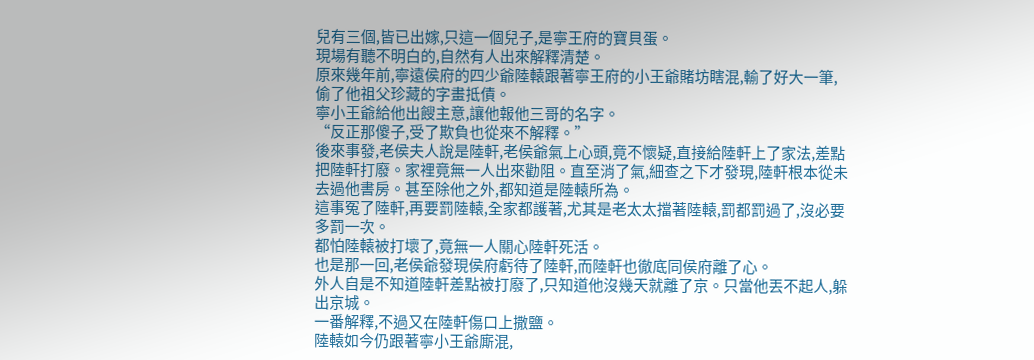兒有三個,皆已出嫁,只這一個兒子,是寧王府的寶貝蛋。
現場有聽不明白的,自然有人出來解釋清楚。
原來幾年前,寧遠侯府的四少爺陸轅跟著寧王府的小王爺賭坊瞎混,輸了好大一筆,偷了他祖父珍藏的字畫抵債。
寧小王爺給他出餿主意,讓他報他三哥的名字。
“反正那傻子,受了欺負也從來不解釋。”
後來事發,老侯夫人說是陸軒,老侯爺氣上心頭,竟不懷疑,直接給陸軒上了家法,差點把陸軒打廢。家裡竟無一人出來勸阻。直至消了氣,細查之下才發現,陸軒根本從未去過他書房。甚至除他之外,都知道是陸轅所為。
這事冤了陸軒,再要罰陸轅,全家都護著,尤其是老太太擋著陸轅,罰都罰過了,沒必要多罰一次。
都怕陸轅被打壞了,竟無一人關心陸軒死活。
也是那一回,老侯爺發現侯府虧待了陸軒,而陸軒也徹底同侯府離了心。
外人自是不知道陸軒差點被打廢了,只知道他沒幾天就離了京。只當他丟不起人,躲出京城。
一番解釋,不過又在陸軒傷口上撒鹽。
陸轅如今仍跟著寧小王爺廝混,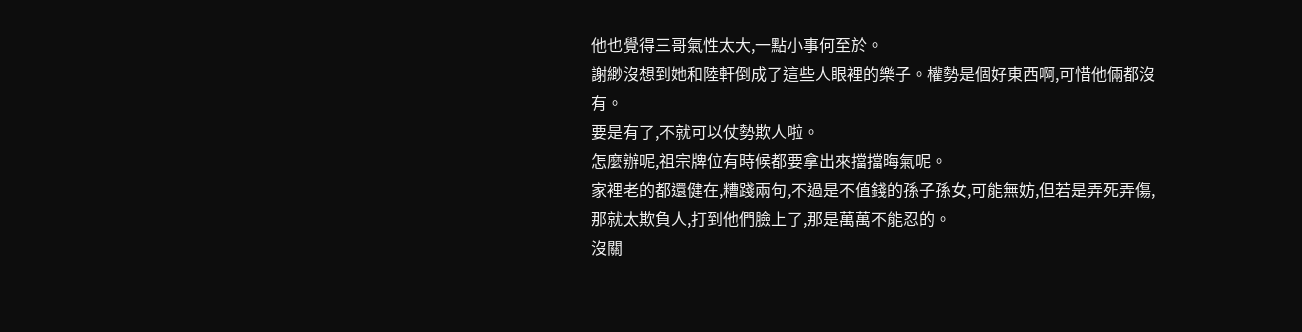他也覺得三哥氣性太大,一點小事何至於。
謝緲沒想到她和陸軒倒成了這些人眼裡的樂子。權勢是個好東西啊,可惜他倆都沒有。
要是有了,不就可以仗勢欺人啦。
怎麼辦呢,祖宗牌位有時候都要拿出來擋擋晦氣呢。
家裡老的都還健在,糟踐兩句,不過是不值錢的孫子孫女,可能無妨,但若是弄死弄傷,那就太欺負人,打到他們臉上了,那是萬萬不能忍的。
沒關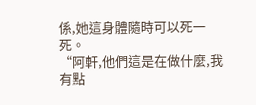係,她這身體隨時可以死一死。
“阿軒,他們這是在做什麼,我有點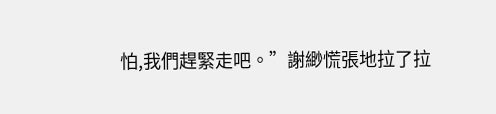怕,我們趕緊走吧。”謝緲慌張地拉了拉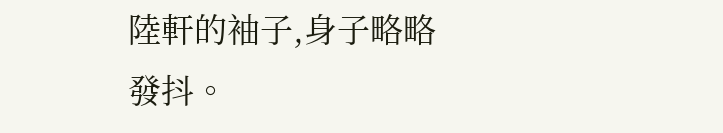陸軒的袖子,身子略略發抖。